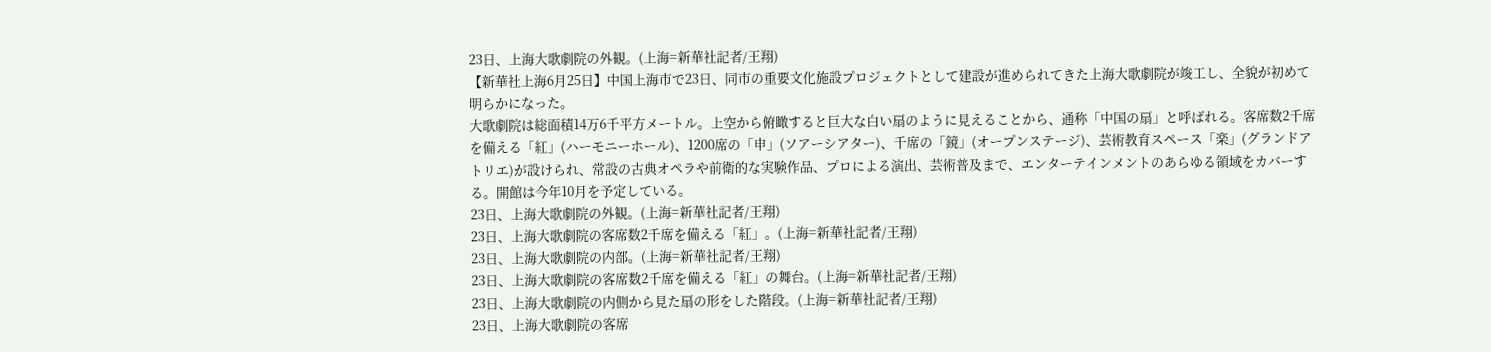23日、上海大歌劇院の外観。(上海=新華社記者/王翔)
【新華社上海6月25日】中国上海市で23日、同市の重要文化施設プロジェクトとして建設が進められてきた上海大歌劇院が竣工し、全貌が初めて明らかになった。
大歌劇院は総面積14万6千平方メートル。上空から俯瞰すると巨大な白い扇のように見えることから、通称「中国の扇」と呼ばれる。客席数2千席を備える「紅」(ハーモニーホール)、1200席の「申」(ソアーシアター)、千席の「鏡」(オープンステージ)、芸術教育スペース「楽」(グランドアトリエ)が設けられ、常設の古典オペラや前衛的な実験作品、プロによる演出、芸術普及まで、エンターテインメントのあらゆる領域をカバーする。開館は今年10月を予定している。
23日、上海大歌劇院の外観。(上海=新華社記者/王翔)
23日、上海大歌劇院の客席数2千席を備える「紅」。(上海=新華社記者/王翔)
23日、上海大歌劇院の内部。(上海=新華社記者/王翔)
23日、上海大歌劇院の客席数2千席を備える「紅」の舞台。(上海=新華社記者/王翔)
23日、上海大歌劇院の内側から見た扇の形をした階段。(上海=新華社記者/王翔)
23日、上海大歌劇院の客席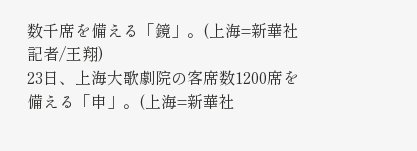数千席を備える「鏡」。(上海=新華社記者/王翔)
23日、上海大歌劇院の客席数1200席を備える「申」。(上海=新華社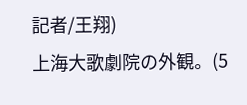記者/王翔)
上海大歌劇院の外観。(5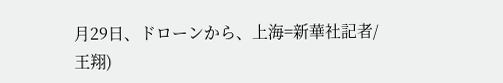月29日、ドローンから、上海=新華社記者/王翔)